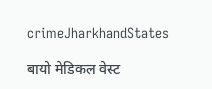crimeJharkhandStates

बायो मेडिकल वेस्ट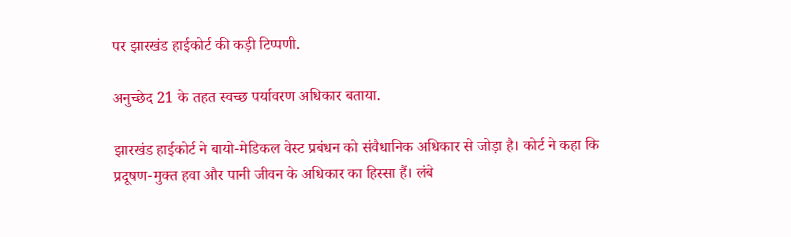पर झारखंड हाईकोर्ट की कड़ी टिप्पणी.

अनुच्छेद 21 के तहत स्वच्छ पर्यावरण अधिकार बताया.

झारखंड हाईकोर्ट ने बायो-मेडिकल वेस्ट प्रबंधन को संवैधानिक अधिकार से जोड़ा है। कोर्ट ने कहा कि प्रदूषण-मुक्त हवा और पानी जीवन के अधिकार का हिस्सा हैं। लंबे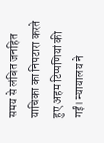समय से लंबित जनहित याचिका का निपटारा करते हुए अहम टिप्पणियां की गईं। न्यायालय ने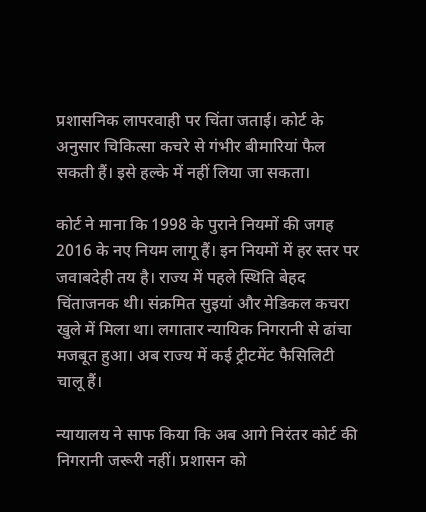प्रशासनिक लापरवाही पर चिंता जताई। कोर्ट के अनुसार चिकित्सा कचरे से गंभीर बीमारियां फैल सकती हैं। इसे हल्के में नहीं लिया जा सकता।

कोर्ट ने माना कि 1998 के पुराने नियमों की जगह 2016 के नए नियम लागू हैं। इन नियमों में हर स्तर पर जवाबदेही तय है। राज्य में पहले स्थिति बेहद चिंताजनक थी। संक्रमित सुइयां और मेडिकल कचरा खुले में मिला था। लगातार न्यायिक निगरानी से ढांचा मजबूत हुआ। अब राज्य में कई ट्रीटमेंट फैसिलिटी चालू हैं।

न्यायालय ने साफ किया कि अब आगे निरंतर कोर्ट की निगरानी जरूरी नहीं। प्रशासन को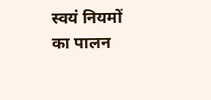स्वयं नियमों का पालन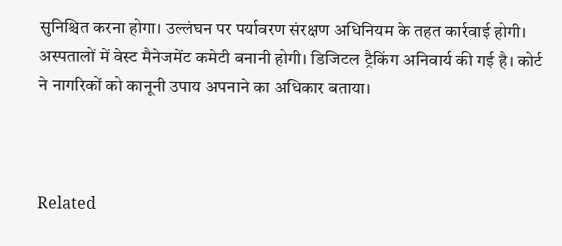सुनिश्चित करना होगा। उल्लंघन पर पर्यावरण संरक्षण अधिनियम के तहत कार्रवाई होगी। अस्पतालों में वेस्ट मैनेजमेंट कमेटी बनानी होगी। डिजिटल ट्रैकिंग अनिवार्य की गई है। कोर्ट ने नागरिकों को कानूनी उपाय अपनाने का अधिकार बताया।



Related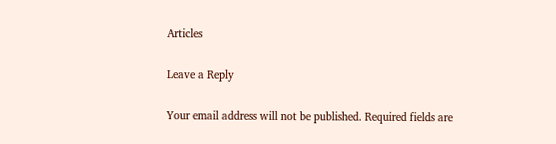Articles

Leave a Reply

Your email address will not be published. Required fields are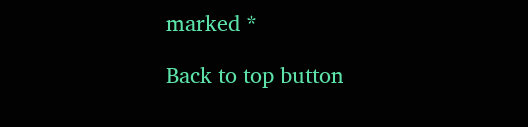marked *

Back to top button